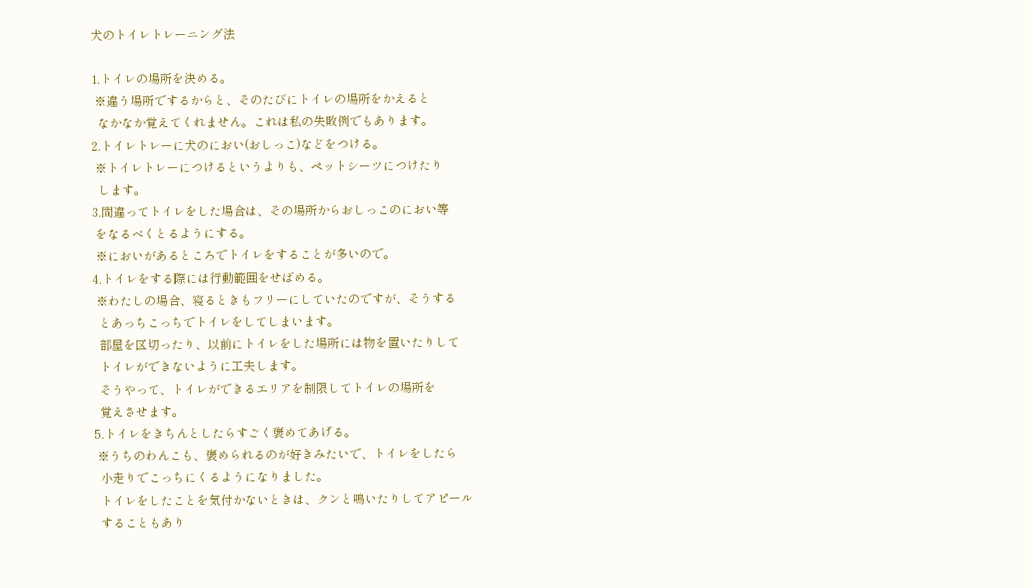犬のトイレトレーニング法

1.トイレの場所を決める。
 ※違う場所でするからと、そのたびにトイレの場所をかえると
  なかなか覚えてくれません。これは私の失敗例でもあります。
2.トイレトレーに犬のにおい(おしっこ)などをつける。
 ※トイレトレーにつけるというよりも、ペットシーツにつけたり
  します。
3.間違ってトイレをした場合は、その場所からおしっこのにおい等
 をなるべくとるようにする。
 ※においがあるところでトイレをすることが多いので。
4.トイレをする際には行動範囲をせばめる。
 ※わたしの場合、寝るときもフリーにしていたのですが、そうする
  とあっちこっちでトイレをしてしまいます。
  部屋を区切ったり、以前にトイレをした場所には物を置いたりして
  トイレができないように工夫します。
  そうやって、トイレができるエリアを制限してトイレの場所を
  覚えさせます。
5.トイレをきちんとしたらすごく褒めてあげる。
 ※うちのわんこも、褒められるのが好きみたいで、トイレをしたら
  小走りでこっちにくるようになりました。
  トイレをしたことを気付かないときは、クンと鳴いたりしてアピール
  することもあり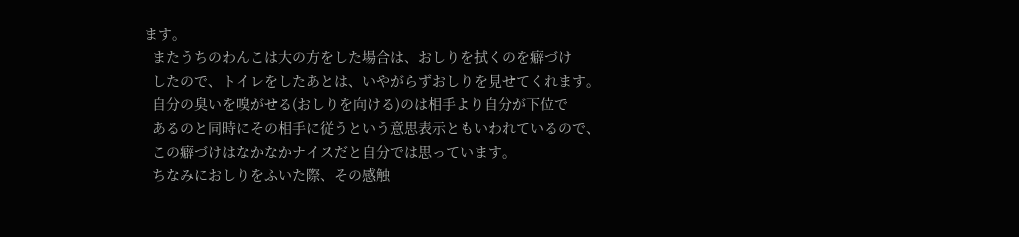ます。
  またうちのわんこは大の方をした場合は、おしりを拭くのを癖づけ
  したので、トイレをしたあとは、いやがらずおしりを見せてくれます。
  自分の臭いを嗅がせる(おしりを向ける)のは相手より自分が下位で
  あるのと同時にその相手に従うという意思表示ともいわれているので、
  この癖づけはなかなかナイスだと自分では思っています。
  ちなみにおしりをふいた際、その感触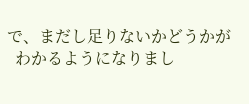で、まだし足りないかどうかが
  わかるようになりまし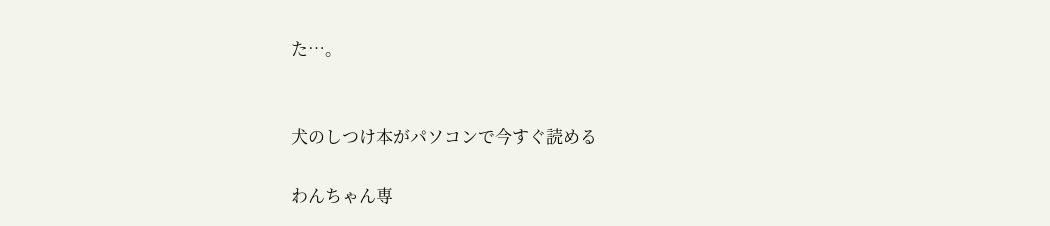た…。


犬のしつけ本がパソコンで今すぐ読める

わんちゃん専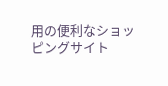用の便利なショッピングサイト